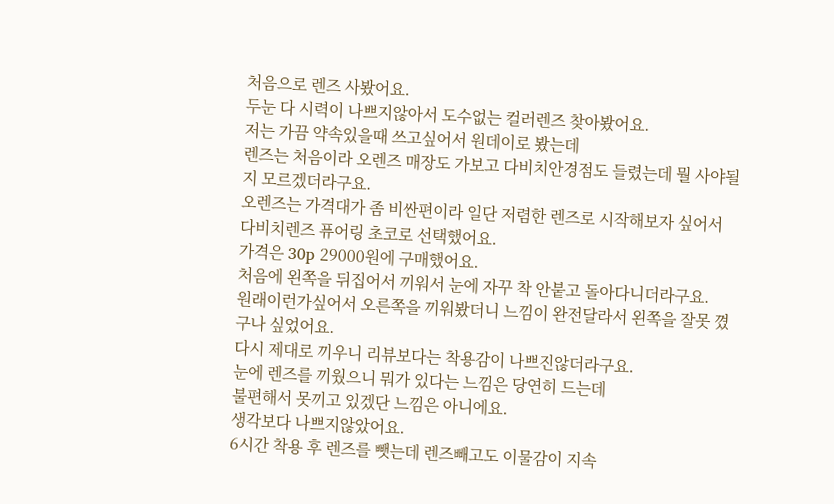처음으로 렌즈 사봤어요.
두눈 다 시력이 나쁘지않아서 도수없는 컬러렌즈 찾아봤어요.
저는 가끔 약속있을때 쓰고싶어서 원데이로 봤는데
렌즈는 처음이라 오렌즈 매장도 가보고 다비치안경점도 들렸는데 뭘 사야될지 모르겠더라구요.
오렌즈는 가격대가 좀 비싼편이라 일단 저렴한 렌즈로 시작해보자 싶어서 다비치렌즈 퓨어링 초코로 선택했어요.
가격은 30p 29000원에 구매했어요.
처음에 왼쪽을 뒤집어서 끼워서 눈에 자꾸 착 안붙고 돌아다니더라구요.
원래이런가싶어서 오른쪽을 끼워봤더니 느낌이 완전달라서 왼쪽을 잘못 꼈구나 싶었어요.
다시 제대로 끼우니 리뷰보다는 착용감이 나쁘진않더라구요.
눈에 렌즈를 끼웠으니 뭐가 있다는 느낌은 당연히 드는데
불편해서 못끼고 있겠단 느낌은 아니에요.
생각보다 나쁘지않았어요.
6시간 착용 후 렌즈를 뺏는데 렌즈빼고도 이물감이 지속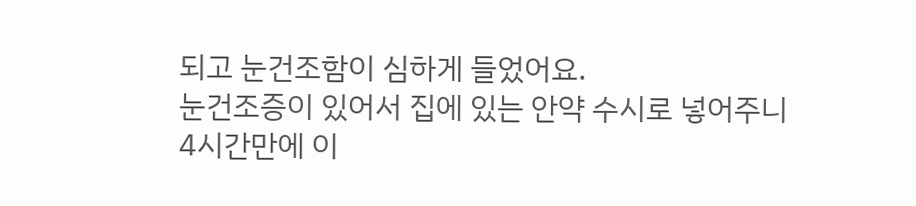되고 눈건조함이 심하게 들었어요.
눈건조증이 있어서 집에 있는 안약 수시로 넣어주니
4시간만에 이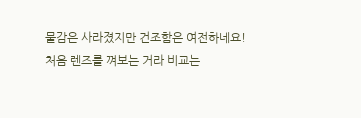물감은 사라졌지만 건조함은 여전하네요!
처음 렌즈를 껴보는 거라 비교는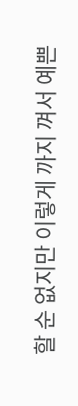할 순 없지만 이렇게 까지 껴서 예쁜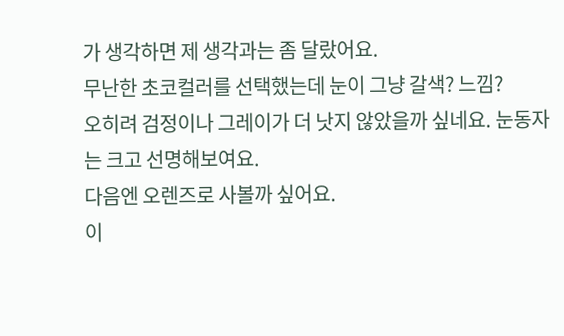가 생각하면 제 생각과는 좀 달랐어요.
무난한 초코컬러를 선택했는데 눈이 그냥 갈색? 느낌?
오히려 검정이나 그레이가 더 낫지 않았을까 싶네요. 눈동자는 크고 선명해보여요.
다음엔 오렌즈로 사볼까 싶어요.
이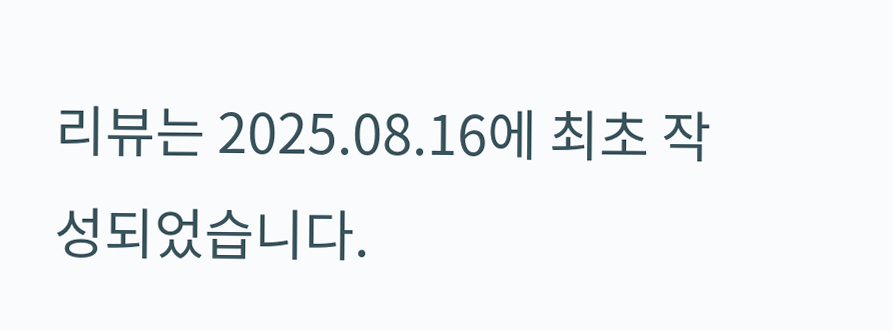리뷰는 2025.08.16에 최초 작성되었습니다.